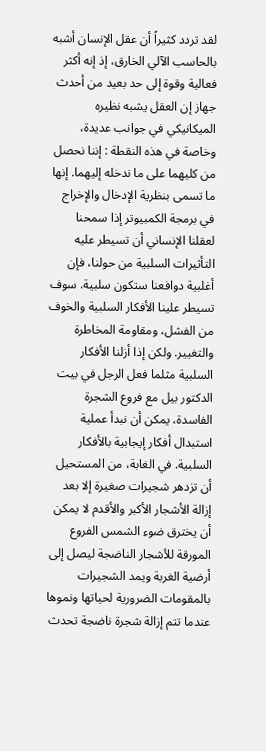لقد تردد كثيراً أن عقل الإنسان أشبه بالحاسب الآلي الخارق، إذ إنه أكثر فعالية وقوة إلى حد بعيد من أحدث جهاز إن العقل يشبه نظيره الميكانيكي في جوانب عديدة، وخاصة في هذه النقطة : إننا نحصل من كليهما على ما ندخله إليهما. إنها ما تسمى بنظرية الإدخال والإخراج في برمجة الكمبيوتر إذا سمحنا لعقلنا الإنساني أن تسيطر عليه التأثيرات السلبية من حولنا، فإن أغلبية دوافعنا ستكون سلبية. سوف تسيطر علينا الأفكار السلبية والخوف من الفشل، ومقاومة المخاطرة والتغيير. ولكن إذا أزلنا الأفكار السلبية مثلما فعل الرجل في بيت الدكتور بيل مع فروع الشجرة الفاسدة، يمكن أن نبدأ عملية استبدال أفكار إيجابية بالأفكار السلبية. في الغابة، من المستحيل أن تزدهر شجيرات صغيرة إلا بعد إزالة الأشجار الأكبر والأقدم لا يمكن أن يخترق ضوء الشمس الفروع المورقة للأشجار الناضجة ليصل إلى أرضية الغربة ويمد الشجيرات بالمقومات الضرورية لحياتها ونموها عندما تتم إزالة شجرة ناضجة تحدث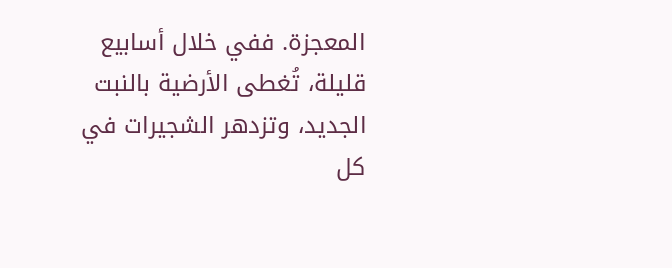المعجزة. ففي خلال أسابيع قليلة، تُغطى الأرضية بالنبت الجديد، وتزدهر الشجيرات في كل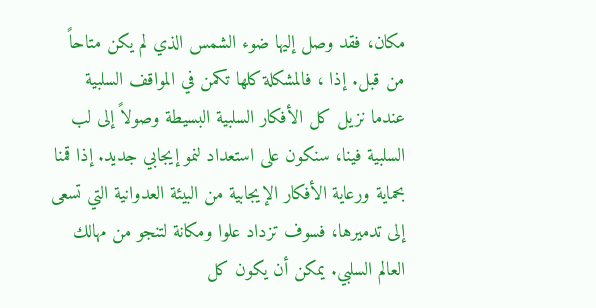مكان، فقد وصل إليها ضوء الشمس الذي لم يكن متاحاً من قبل. إذا ، فالمشكلة كلها تكمن في المواقف السلبية عندما نزيل كل الأفكار السلبية البسيطة وصولاً إلى لب السلبية فينا، سنكون على استعداد لنمو إيجابي جديد. إذا قمنا بحماية ورعاية الأفكار الإيجابية من البيئة العدوانية التي تسعى إلى تدميرها، فسوف تزداد علوا ومكانة لتنجو من مهالك العالم السلبي. يمكن أن يكون كل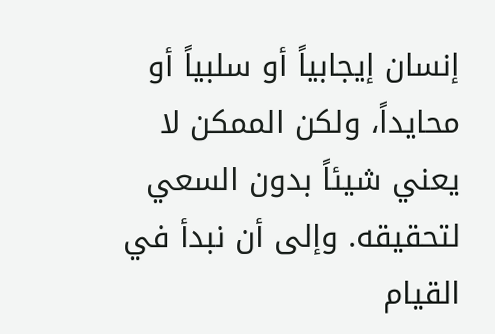إنسان إيجابياً أو سلبياً أو محايداً، ولكن الممكن لا يعني شيئاً بدون السعي لتحقيقه. وإلى أن نبدأ في القيام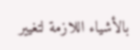بالأشياء اللازمة لتغيير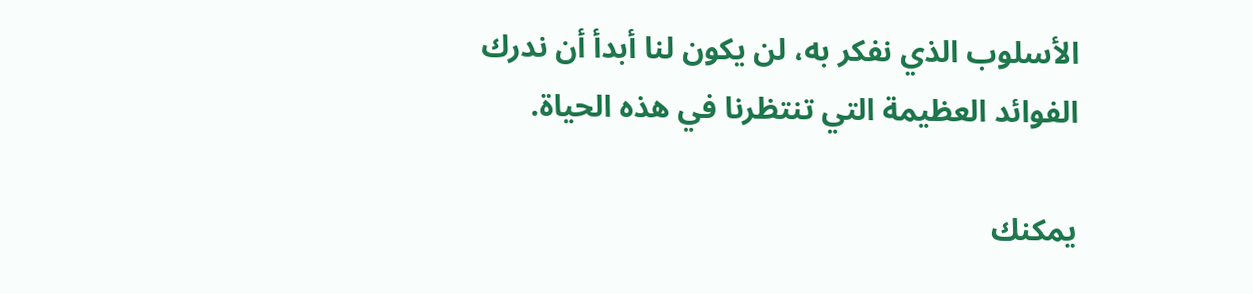الأسلوب الذي نفكر به، لن يكون لنا أبدأ أن ندرك الفوائد العظيمة التي تنتظرنا في هذه الحياة.

يمكنك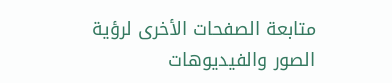متابعة الصفحات الأخرى لرؤية الصور والفيديوهات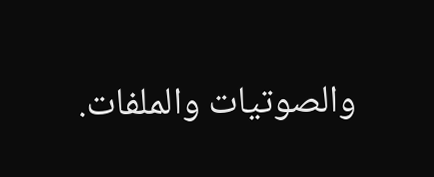والصوتيات والملفات.